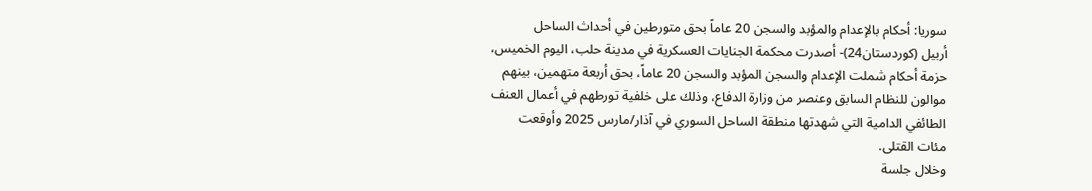سوريا: أحكام بالإعدام والمؤبد والسجن 20 عاماً بحق متورطين في أحداث الساحل
أربيل (كوردستان24)- أصدرت محكمة الجنايات العسكرية في مدينة حلب، اليوم الخميس، حزمة أحكام شملت الإعدام والسجن المؤبد والسجن 20 عاماً، بحق أربعة متهمين، بينهم موالون للنظام السابق وعنصر من وزارة الدفاع، وذلك على خلفية تورطهم في أعمال العنف الطائفي الدامية التي شهدتها منطقة الساحل السوري في آذار/مارس 2025 وأوقعت مئات القتلى.
وخلال جلسة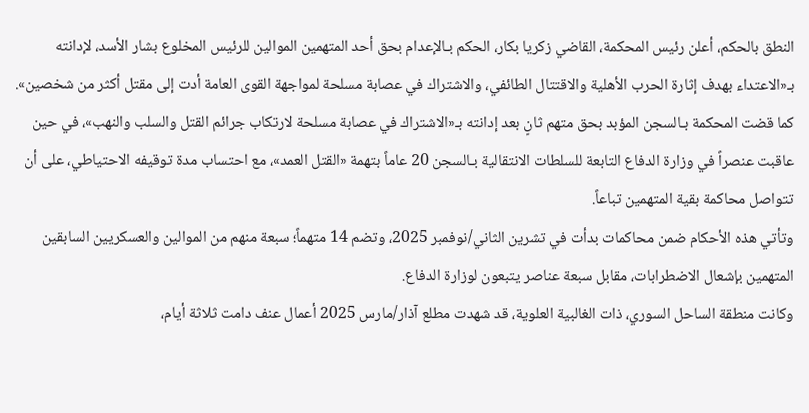النطق بالحكم، أعلن رئيس المحكمة، القاضي زكريا بكار، الحكم بـالإعدام بحق أحد المتهمين الموالين للرئيس المخلوع بشار الأسد، لإدانته بـ«الاعتداء بهدف إثارة الحرب الأهلية والاقتتال الطائفي، والاشتراك في عصابة مسلحة لمواجهة القوى العامة أدت إلى مقتل أكثر من شخصين».
كما قضت المحكمة بـالسجن المؤبد بحق متهم ثانٍ بعد إدانته بـ«الاشتراك في عصابة مسلحة لارتكاب جرائم القتل والسلب والنهب»، في حين عاقبت عنصراً في وزارة الدفاع التابعة للسلطات الانتقالية بـالسجن 20 عاماً بتهمة «القتل العمد»، مع احتساب مدة توقيفه الاحتياطي، على أن تتواصل محاكمة بقية المتهمين تباعاً.
وتأتي هذه الأحكام ضمن محاكمات بدأت في تشرين الثاني/نوفمبر 2025، وتضم 14 متهماً؛ سبعة منهم من الموالين والعسكريين السابقين المتهمين بإشعال الاضطرابات، مقابل سبعة عناصر يتبعون لوزارة الدفاع.
وكانت منطقة الساحل السوري، ذات الغالبية العلوية، قد شهدت مطلع آذار/مارس 2025 أعمال عنف دامت ثلاثة أيام،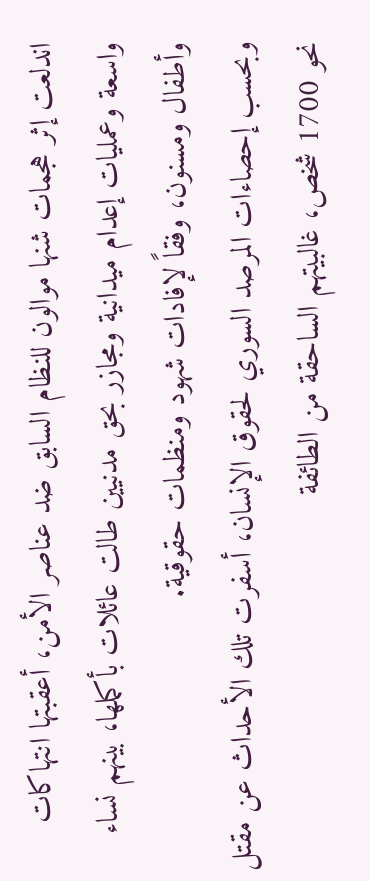اندلعت إثر هجمات شنها موالون للنظام السابق ضد عناصر الأمن، أعقبتها انتهاكات واسعة وعمليات إعدام ميدانية ومجازر بحق مدنيين طالت عائلات بأكملها، بينهم نساء وأطفال ومسنون، وفقاً لإفادات شهود ومنظمات حقوقية.
وبحسب إحصاءات المرصد السوري لحقوق الإنسان، أسفرت تلك الأحداث عن مقتل نحو 1700 شخص، غالبيتهم الساحقة من الطائفة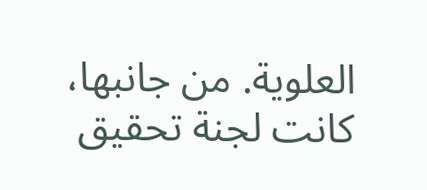العلوية. من جانبها، كانت لجنة تحقيق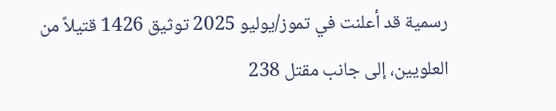رسمية قد أعلنت في تموز/يوليو 2025 توثيق 1426 قتيلاً من العلويين، إلى جانب مقتل 238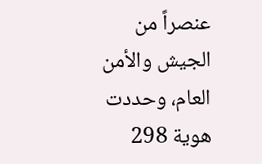عنصراً من الجيش والأمن العام، وحددت هوية 298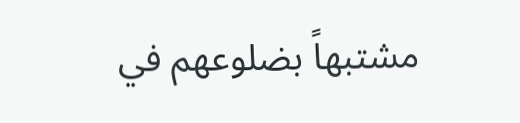مشتبهاً بضلوعهم في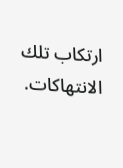ارتكاب تلك الانتهاكات.